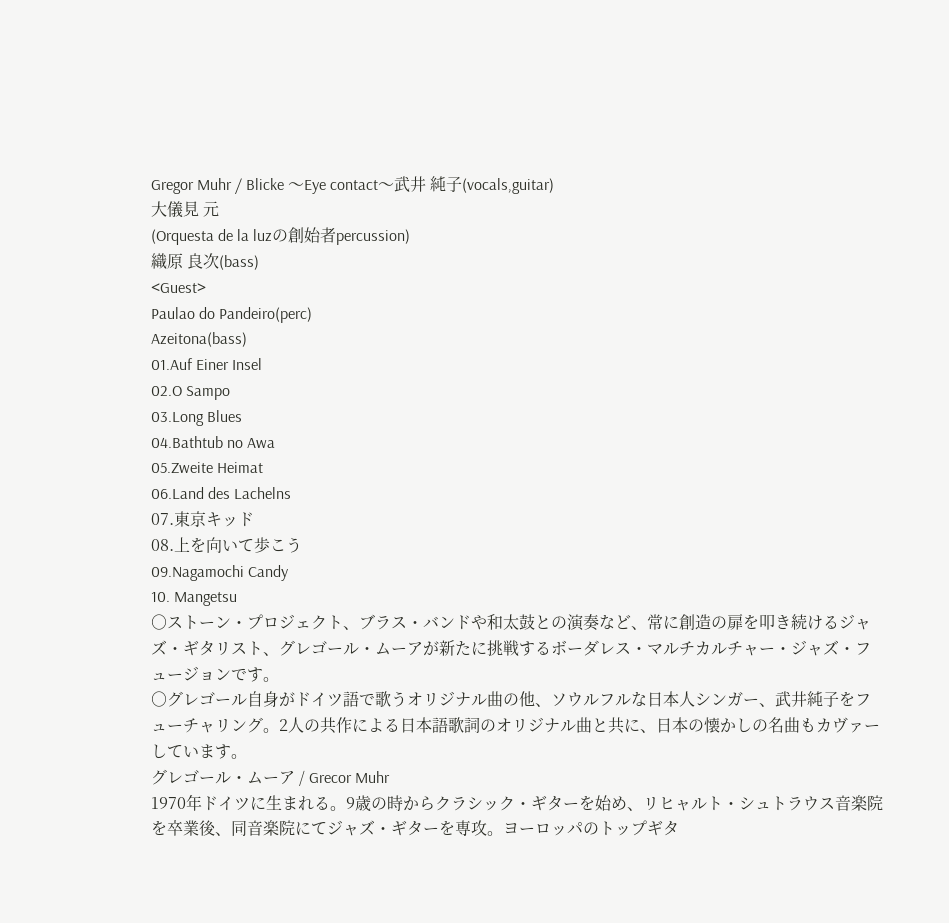Gregor Muhr / Blicke 〜Eye contact〜武井 純子(vocals,guitar)
大儀見 元
(Orquesta de la luzの創始者percussion)
織原 良次(bass)
<Guest>
Paulao do Pandeiro(perc)
Azeitona(bass)
01.Auf Einer Insel
02.O Sampo
03.Long Blues
04.Bathtub no Awa
05.Zweite Heimat
06.Land des Lachelns
07.東京キッド
08.上を向いて歩こう
09.Nagamochi Candy
10. Mangetsu
○ストーン・プロジェクト、ブラス・バンドや和太鼓との演奏など、常に創造の扉を叩き続けるジャズ・ギタリスト、グレゴール・ムーアが新たに挑戦するボーダレス・マルチカルチャー・ジャズ・フュージョンです。
○グレゴール自身がドイツ語で歌うオリジナル曲の他、ソウルフルな日本人シンガー、武井純子をフューチャリング。2人の共作による日本語歌詞のオリジナル曲と共に、日本の懐かしの名曲もカヴァーしています。
グレゴール・ムーア / Grecor Muhr
1970年ドイツに生まれる。9歳の時からクラシック・ギターを始め、リヒャルト・シュトラウス音楽院を卒業後、同音楽院にてジャズ・ギターを専攻。ヨーロッパのトップギタ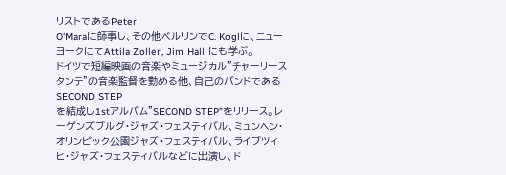リストであるPeter
O'Maraに師事し、その他ベルリンでC. Koglに、ニューヨークにてAttila Zoller, Jim Hall にも学ぶ。
ドイツで短編映画の音楽やミュージカル”チャーリースタンテ”の音楽監督を勤める他、自己のバンドであるSECOND STEP
を結成し1stアルバム”SECOND STEP”をリリース。レーゲンズブルグ・ジャズ・フェスティバル、ミュンヘン・オリンピック公園ジャズ・フェスティバル、ライブツィヒ・ジャズ・フェスティバルなどに出演し、ド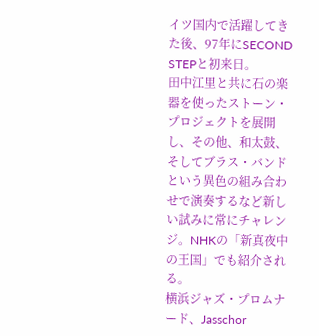イツ国内で活躍してきた後、97年にSECOND
STEPと初来日。
田中江里と共に石の楽器を使ったストーン・プロジェクトを展開し、その他、和太鼓、そしてブラス・バンドという異色の組み合わせで演奏するなど新しい試みに常にチャレンジ。NHKの「新真夜中の王国」でも紹介される。
横浜ジャズ・プロムナード、Jasschor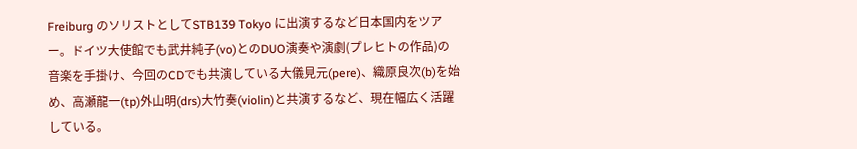Freiburg のソリストとしてSTB139 Tokyo に出演するなど日本国内をツアー。ドイツ大使館でも武井純子(vo)とのDUO演奏や演劇(プレヒトの作品)の音楽を手掛け、今回のCDでも共演している大儀見元(pere)、織原良次(b)を始め、高瀬龍一(tp)外山明(drs)大竹奏(violin)と共演するなど、現在幅広く活躍している。